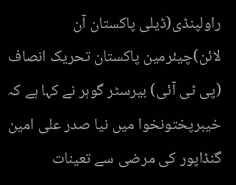راولپنڈی(ڈیلی پاکستان آن لائن)چیئرمین پاکستان تحریک انصاف (پی ٹی آئی) بیرسٹر گوہر نے کہا ہے کہ خیبرپختونخوا میں نیا صدر علی امین گنڈاپور کی مرضی سے تعینات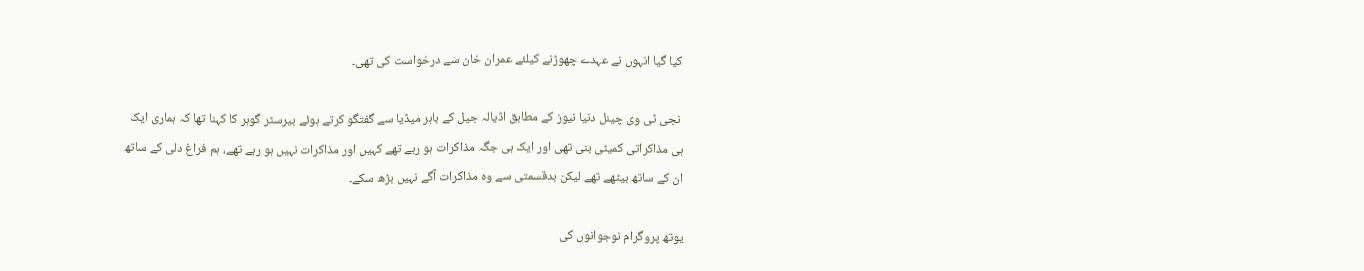کیا گیا انہوں نے عہدے چھوڑنے کیلئے عمران خان سے درخواست کی تھی۔

 نجی ٹی وی چینل دنیا نیوز کے مطابق اڈیالہ جیل کے باہر میڈیا سے گفتگو کرتے ہوئے بیرسٹر گوہر کا کہنا تھا کہ ہماری ایک ہی مذاکراتی کمیٹی بنی تھی اور ایک ہی جگہ مذاکرات ہو رہے تھے کہیں اور مذاکرات نہیں ہو رہے تھے، ہم فراغ دلی کے ساتھ ان کے ساتھ بیٹھے تھے لیکن بدقسمتی سے وہ مذاکرات آگے نہیں بڑھ سکے۔

یوتھ پروگرام نوجوانوں کی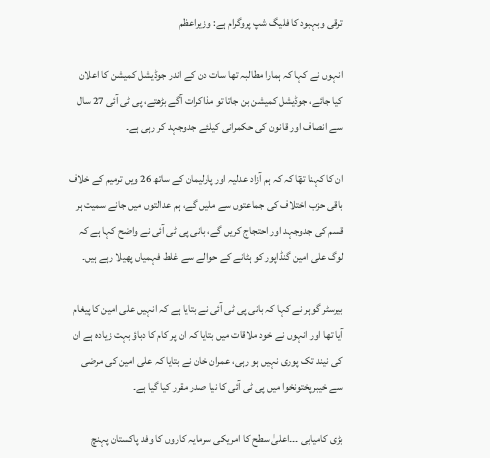ترقی وبہبود کا فلیگ شپ پروگرام ہے: وزیراعظم

انہوں نے کہا کہ ہمارا مطالبہ تھا سات دن کے اندر جوڈیشل کمیشن کا اعلان کیا جائے، جوڈیشل کمیشن بن جاتا تو مذاکرات آگے بڑھتے، پی ٹی آئی 27 سال سے انصاف اور قانون کی حکمرانی کیلئے جدوجہد کر رہی ہے۔

ان کا کہنا تھٓا کہ کہ ہم آزاد عدلیہ اور پارلیمان کے ساتھ 26 ویں ترمیم کے خلاف باقی حزب اختلاف کی جماعتوں سے ملیں گے، ہم عدالتوں میں جانے سمیت ہر قسم کی جدوجہد اور احتجاج کریں گے، بانی پی ٹی آئی نے واضح کہا ہے کہ لوگ علی امین گنڈاپور کو ہٹانے کے حوالے سے غلط فہمیاں پھیلا رہے ہیں۔

بیرسٹر گوہر نے کہا کہ بانی پی ٹی آئی نے بتایا ہے کہ انہیں علی امین کا پیغام آیا تھا اور انہوں نے خود ملاقات میں بتایا کہ ان پر کام کا دباؤ بہت زیادہ ہے ان کی نیند تک پوری نہیں ہو رہی، عمران خان نے بتایا کہ علی امین کی مرضی سے خیبرپختونخوا میں پی ٹی آئی کا نیا صدر مقرر کیا گیا ہے۔

بڑی کامیابی ۔۔۔اعلیٰ سطح کا امریکی سرمایہ کاروں کا وفد پاکستان پہنچ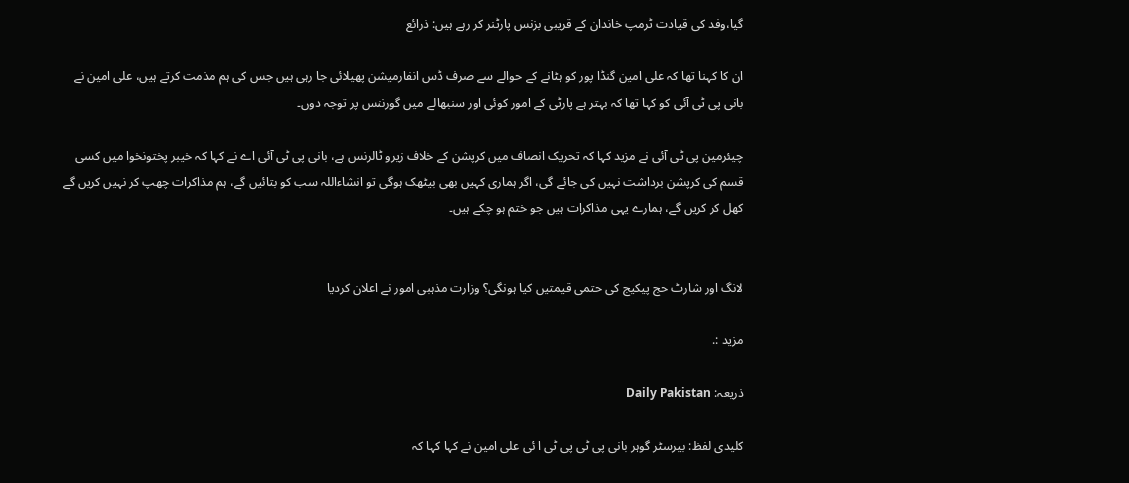گیا،وفد کی قیادت ٹرمپ خاندان کے قریبی بزنس پارٹنر کر رہے ہیں: ذرائع

ان کا کہنا تھا کہ علی امین گنڈا پور کو ہٹانے کے حوالے سے صرف ڈس انفارمیشن پھیلائی جا رہی ہیں جس کی ہم مذمت کرتے ہیں، علی امین نے بانی پی ٹی آئی کو کہا تھا کہ بہتر ہے پارٹی کے امور کوئی اور سنبھالے میں گورننس پر توجہ دوں۔

چیئرمین پی ٹی آئی نے مزید کہا کہ تحریک انصاف میں کرپشن کے خلاف زیرو ٹالرنس ہے، بانی پی ٹی آئی اے نے کہا کہ خیبر پختونخوا میں کسی قسم کی کرپشن برداشت نہیں کی جائے گی، اگر ہماری کہیں بھی بیٹھک ہوگی تو انشاءاللہ سب کو بتائیں گے، ہم مذاکرات چھپ کر نہیں کریں گے کھل کر کریں گے، ہمارے یہی مذاکرات ہیں جو ختم ہو چکے ہیں۔


لانگ اور شارٹ حج پیکیج کی حتمی قیمتیں کیا ہونگی؟ وزارت مذہبی امور نے اعلان کردیا

مزید :.

ذریعہ: Daily Pakistan

کلیدی لفظ: بیرسٹر گوہر بانی پی ٹی پی ٹی ا ئی علی امین نے کہا کہا کہ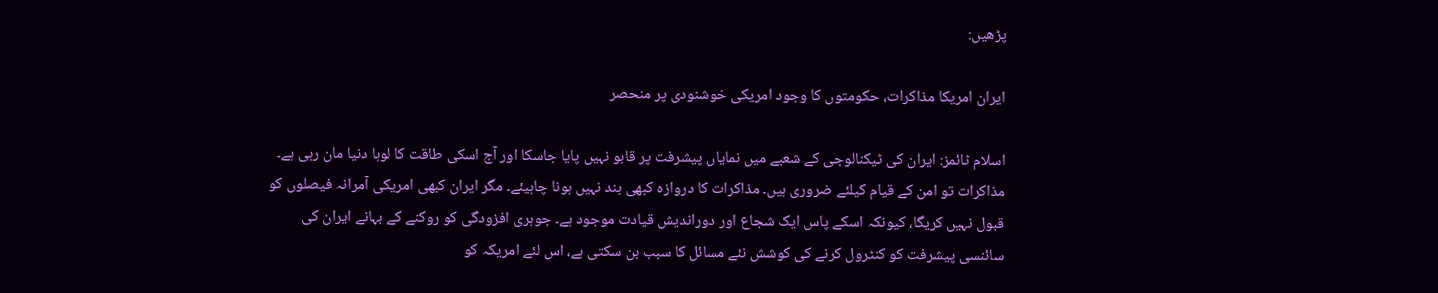پڑھیں:

ایران امریکا مذاکرات، حکومتوں کا وجود امریکی خوشنودی پر منحصر

اسلام ٹائمز: ایران کی ٹیکنالوجی کے شعبے میں نمایاں پیشرفت پر قابو نہیں پایا جاسکا اور آج اسکی طاقت کا لوہا دنیا مان رہی ہے۔ مذاکرات تو امن کے قیام کیلئے ضروری ہیں۔ مذاکرات کا دروازہ کبھی بند نہیں ہونا چاہیئے۔ مگر ایران کبھی امریکی آمرانہ فیصلوں کو قبول نہیں کریگا، کیونکہ اسکے پاس ایک شجاع اور دوراندیش قیادت موجود ہے۔ جوہری افزودگی کو روکنے کے بہانے ایران کی سائنسی پیشرفت کو کنٹرول کرنے کی کوشش نئے مسائل کا سبب بن سکتی ہے، اس لئے امریکہ کو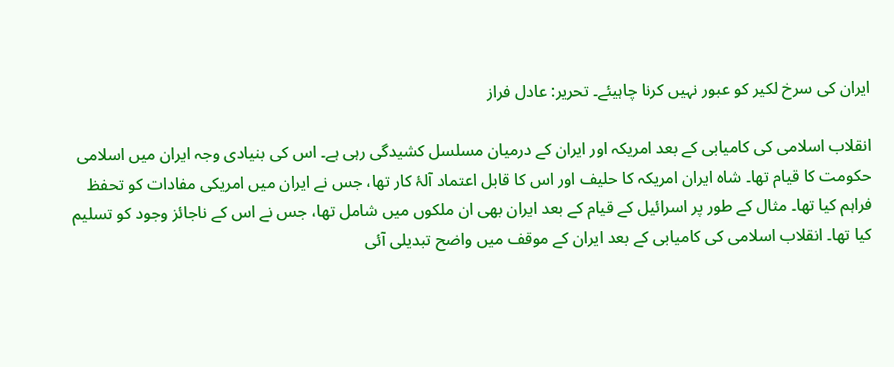ایران کی سرخ لکیر کو عبور نہیں کرنا چاہیئے۔ تحریر: عادل فراز

انقلاب اسلامی کی کامیابی کے بعد امریکہ اور ایران کے درمیان مسلسل کشیدگی رہی ہے۔ اس کی بنیادی وجہ ایران میں اسلامی حکومت کا قیام تھا۔ شاہ ایران امریکہ کا حلیف اور اس کا قابل اعتماد آلۂ کار تھا، جس نے ایران میں امریکی مفادات کو تحفظ فراہم کیا تھا۔ مثال کے طور پر اسرائیل کے قیام کے بعد ایران بھی ان ملکوں میں شامل تھا، جس نے اس کے ناجائز وجود کو تسلیم کیا تھا۔ انقلاب اسلامی کی کامیابی کے بعد ایران کے موقف میں واضح تبدیلی آئی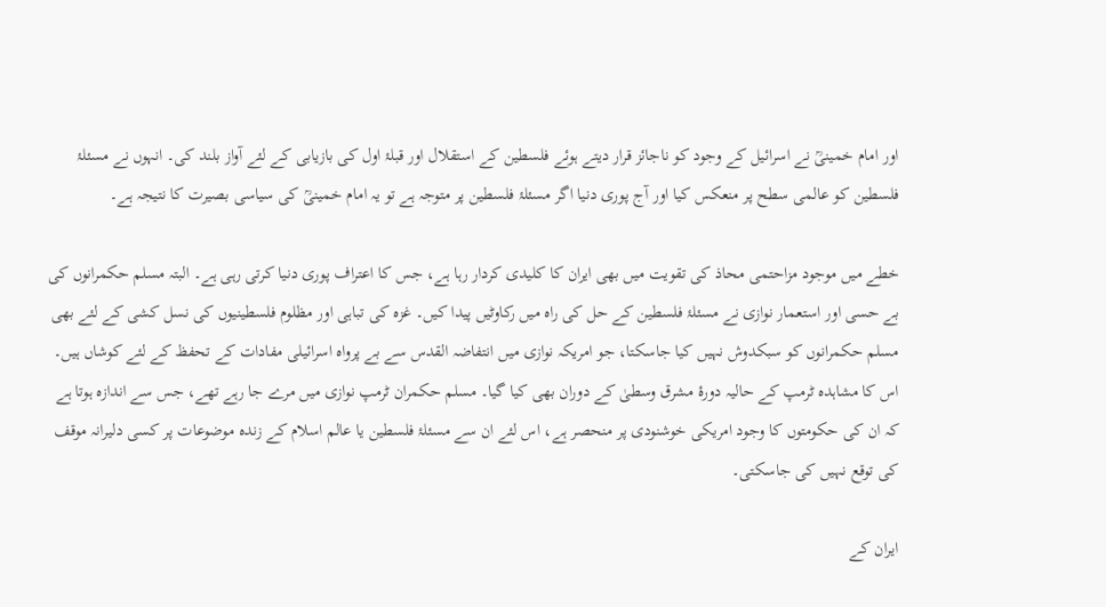اور امام خمینیؒ نے اسرائیل کے وجود کو ناجائز قرار دیتے ہوئے فلسطین کے استقلال اور قبلۂ اول کی بازیابی کے لئے آواز بلند کی۔ انہوں نے مسئلۂ فلسطین کو عالمی سطح پر منعکس کیا اور آج پوری دنیا اگر مسئلۂ فلسطین پر متوجہ ہے تو یہ امام خمینیؒ کی سیاسی بصیرت کا نتیجہ ہے۔

خطے میں موجود مزاحتمی محاذ کی تقویت میں بھی ایران کا کلیدی کردار رہا ہے، جس کا اعتراف پوری دنیا کرتی رہی ہے۔ البتہ مسلم حکمرانوں کی بے حسی اور استعمار نوازی نے مسئلۂ فلسطین کے حل کی راہ میں رکاوٹیں پیدا کیں۔ غزہ کی تباہی اور مظلوم فلسطینیوں کی نسل کشی کے لئے بھی مسلم حکمرانوں کو سبکدوش نہیں کیا جاسکتا، جو امریکہ نوازی میں انتفاضہ القدس سے بے پرواہ اسرائیلی مفادات کے تحفظ کے لئے کوشاں ہیں۔ اس کا مشاہدہ ٹرمپ کے حالیہ دورۂ مشرق وسطیٰ کے دوران بھی کیا گیا۔ مسلم حکمران ٹرمپ نوازی میں مرے جا رہے تھے، جس سے اندازہ ہوتا ہے کہ ان کی حکومتوں کا وجود امریکی خوشنودی پر منحصر ہے، اس لئے ان سے مسئلۂ فلسطین یا عالم اسلام کے زندہ موضوعات پر کسی دلیرانہ موقف کی توقع نہیں کی جاسکتی۔

ایران کے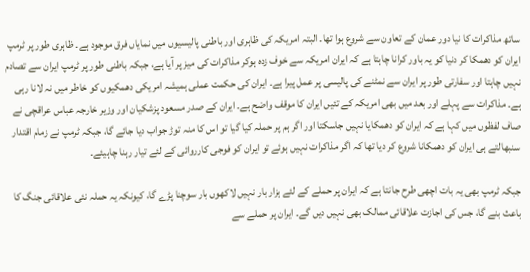ساتھ مذاکرات کا نیا دور عمان کے تعاون سے شروع ہوا تھا۔ البتہ امریکہ کی ظاہری اور باطنی پالیسیوں میں نمایاں فرق موجود ہے۔ ظاہری طور پر ٹرمپ ایران کو دھمکا کر دنیا کو یہ باور کرانا چاہتا ہے کہ ایران امریکہ سے خوف زدہ ہوکر مذاکرات کی میز پر آیا ہے، جبکہ باطنی طور پر ٹرمپ ایران سے تصادم نہیں چاہتا اور سفارتی طور پر ایران سے نمٹنے کی پالیسی پر عمل پیرا ہے۔ ایران کی حکمت عملی ہمیشہ امریکی دھمکیوں کو خاطر میں نہ لانا رہی ہے۔ مذاکرات سے پہلے اور بعد میں بھی امریکہ کے تئیں ایران کا موقف واضح ہے۔ ایران کے صدر مسعود پزشکیان اور وزیر خارجہ عباس عراقچی نے صاف لفظوں میں کہا ہے کہ ایران کو دھمکایا نہیں جاسکتا اور اگر ہم پر حملہ کیا گیا تو اس کا منہ توڑ جواب دیا جائے گا، جبکہ ٹرمپ نے زمام اقتدار سنبھالتے ہی ایران کو دھمکانا شروع کر دیا تھا کہ اگر مذاکرات نہیں ہوئے تو ایران کو فوجی کارروائی کے لئے تیار رہنا چاہیئے۔

جبکہ ٹرمپ بھی یہ بات اچھی طرح جانتا ہے کہ ایران پر حملے کے لئے ہزار بار نہیں لاکھوں بار سوچنا پڑے گا، کیونکہ یہ حملہ نئی علاقائی جنگ کا باعث بنے گا، جس کی اجازت علاقائی ممالک بھی نہیں دیں گے۔ ایران پر حملے سے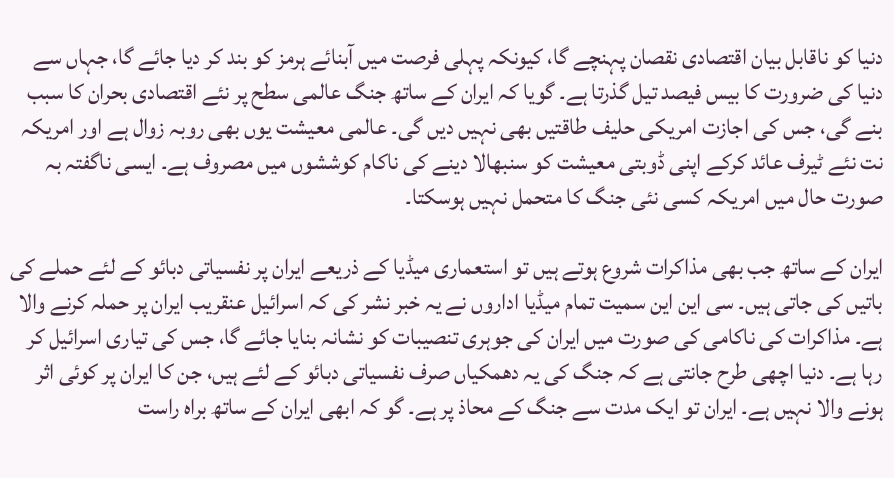دنیا کو ناقابل بیان اقتصادی نقصان پہنچے گا، کیونکہ پہلی فرصت میں آبنائے ہرمز کو بند کر دیا جائے گا، جہاں سے دنیا کی ضرورت کا بیس فیصد تیل گذرتا ہے۔ گویا کہ ایران کے ساتھ جنگ عالمی سطح پر نئے اقتصادی بحران کا سبب بنے گی، جس کی اجازت امریکی حلیف طاقتیں بھی نہیں دیں گی۔ عالمی معیشت یوں بھی روبہ زوال ہے اور امریکہ نت نئے ٹیرف عائد کرکے اپنی ڈوبتی معیشت کو سنبھالا دینے کی ناکام کوششوں میں مصروف ہے۔ ایسی ناگفتہ بہ صورت حال میں امریکہ کسی نئی جنگ کا متحمل نہیں ہوسکتا۔

ایران کے ساتھ جب بھی مذاکرات شروع ہوتے ہیں تو استعماری میڈیا کے ذریعے ایران پر نفسیاتی دبائو کے لئے حملے کی باتیں کی جاتی ہیں۔ سی این این سمیت تمام میڈیا اداروں نے یہ خبر نشر کی کہ اسرائیل عنقریب ایران پر حملہ کرنے والا ہے۔ مذاکرات کی ناکامی کی صورت میں ایران کی جوہری تنصیبات کو نشانہ بنایا جائے گا، جس کی تیاری اسرائیل کر رہا ہے۔ دنیا اچھی طرح جانتی ہے کہ جنگ کی یہ دھمکیاں صرف نفسیاتی دبائو کے لئے ہیں، جن کا ایران پر کوئی اثر ہونے والا نہیں ہے۔ ایران تو ایک مدت سے جنگ کے محاذ پر ہے۔ گو کہ ابھی ایران کے ساتھ براہ راست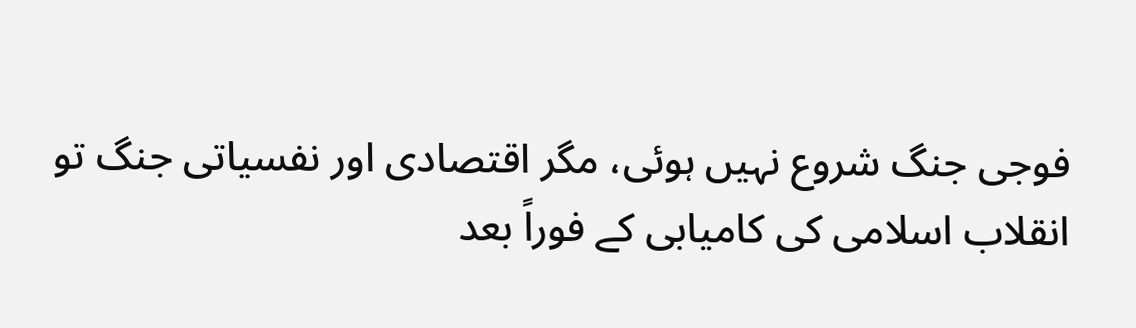فوجی جنگ شروع نہیں ہوئی، مگر اقتصادی اور نفسیاتی جنگ تو انقلاب اسلامی کی کامیابی کے فوراً بعد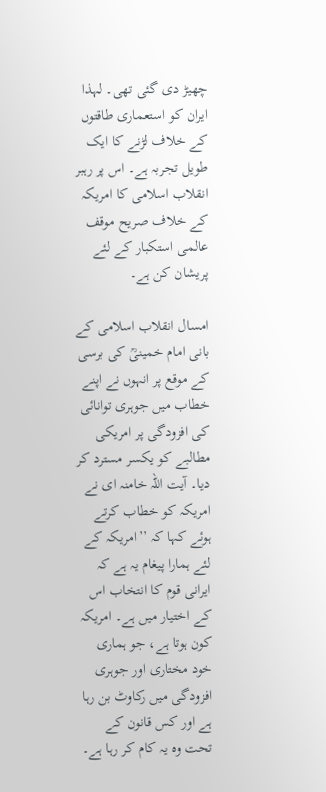چھیڑ دی گئی تھی۔ لہذا ایران کو استعماری طاقتوں کے خلاف لڑنے کا ایک طویل تجربہ ہے۔ اس پر رہبر انقلاب اسلامی کا امریکہ کے خلاف صریح موقف عالمی استکبار کے لئے پریشان کن ہے۔

امسال انقلاب اسلامی کے بانی امام خمینیؒ کی برسی کے موقع پر انہوں نے اپنے خطاب میں جوہری توانائی کی افزودگی پر امریکی مطالبے کو یکسر مسترد کر دیا۔ آیت اللہ خامنہ ای نے امریکہ کو خطاب کرتے ہوئے کہا کہ ’’امریکہ کے لئے ہمارا پیغام یہ ہے کہ ایرانی قوم کا انتخاب اس کے اختیار میں ہے۔ امریکہ کون ہوتا ہے، جو ہماری خود مختاری اور جوہری افزودگی میں رکاوٹ بن رہا ہے اور کس قانون کے تحت وہ یہ کام کر رہا ہے۔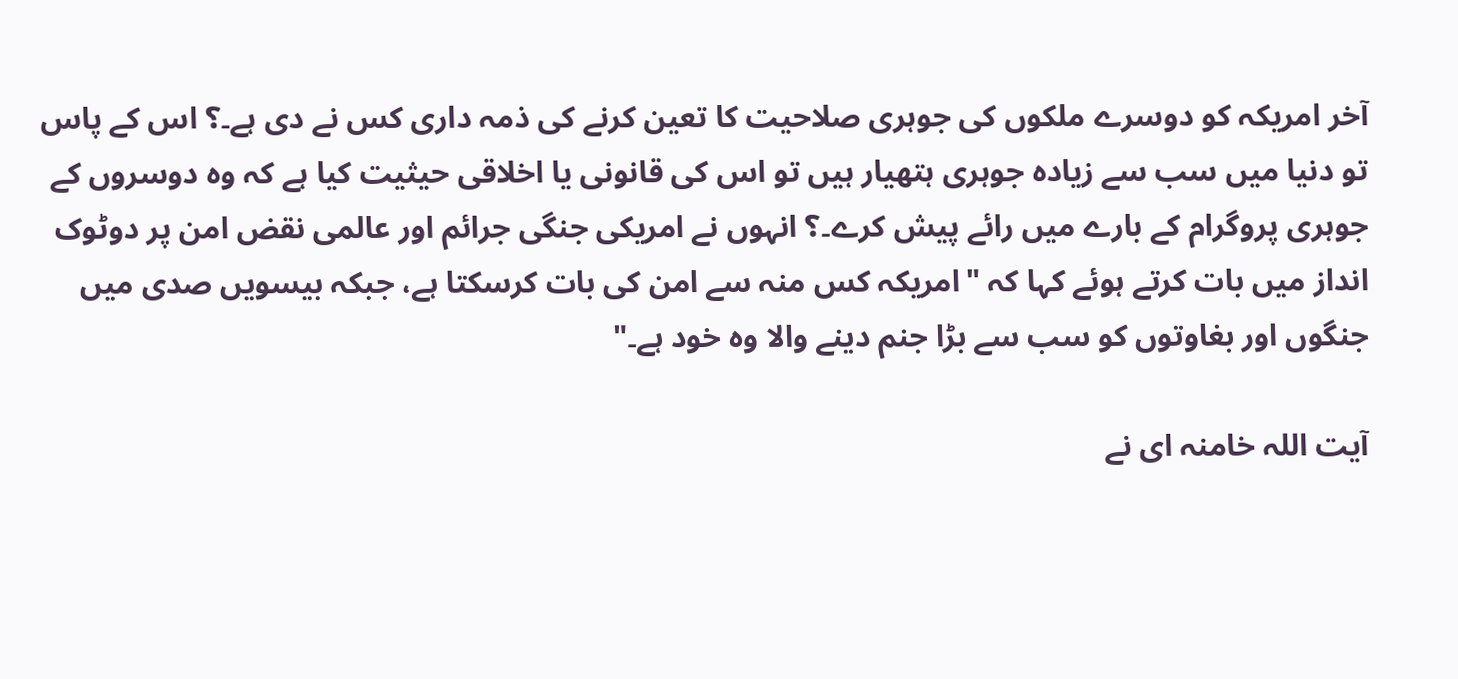آخر امریکہ کو دوسرے ملکوں کی جوہری صلاحیت کا تعین کرنے کی ذمہ داری کس نے دی ہے۔؟ اس کے پاس تو دنیا میں سب سے زیادہ جوہری ہتھیار ہیں تو اس کی قانونی یا اخلاقی حیثیت کیا ہے کہ وہ دوسروں کے جوہری پروگرام کے بارے میں رائے پیش کرے۔؟ انہوں نے امریکی جنگی جرائم اور عالمی نقض امن پر دوٹوک انداز میں بات کرتے ہوئے کہا کہ "امریکہ کس منہ سے امن کی بات کرسکتا ہے، جبکہ بیسویں صدی میں جنگوں اور بغاوتوں کو سب سے بڑا جنم دینے والا وہ خود ہے۔"

آیت اللہ خامنہ ای نے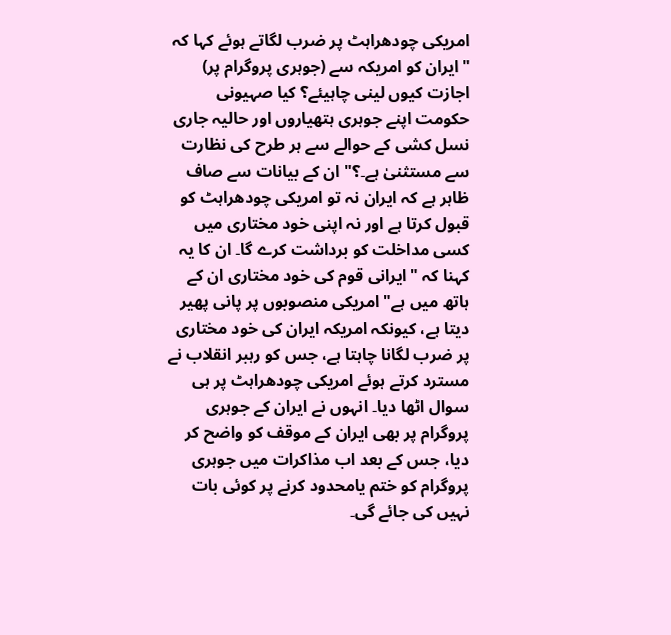امریکی چودھراہٹ پر ضرب لگاتے ہوئے کہا کہ "ایران کو امریکہ سے (جوہری پروگرام پر) اجازت کیوں لینی چاہیئے؟ کیا صہیونی حکومت اپنے جوہری ہتھیاروں اور حالیہ جاری نسل کشی کے حوالے سے ہر طرح کی نظارت سے مستثنیٰ ہے۔؟" ان کے بیانات سے صاف ظاہر ہے کہ ایران نہ تو امریکی چودھراہٹ کو قبول کرتا ہے اور نہ اپنی خود مختاری میں کسی مداخلت کو برداشت کرے گا۔ ان کا یہ کہنا کہ "ایرانی قوم کی خود مختاری ان کے ہاتھ میں ہے" امریکی منصوبوں پر پانی پھیر دیتا ہے، کیونکہ امریکہ ایران کی خود مختاری پر ضرب لگانا چاہتا ہے، جس کو رہبر انقلاب نے مسترد کرتے ہوئے امریکی چودھراہٹ پر ہی سوال اٹھا دیا۔ انہوں نے ایران کے جوہری پروگرام پر بھی ایران کے موقف کو واضح کر دیا، جس کے بعد اب مذاکرات میں جوہری پروگرام کو ختم یامحدود کرنے پر کوئی بات نہیں کی جائے گی۔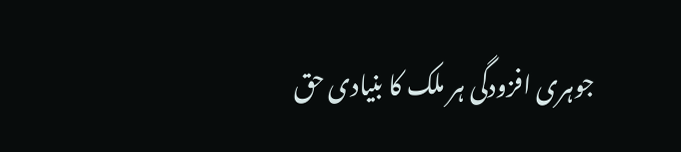جوہری افزودگی ہر ملک کا بنیادی حق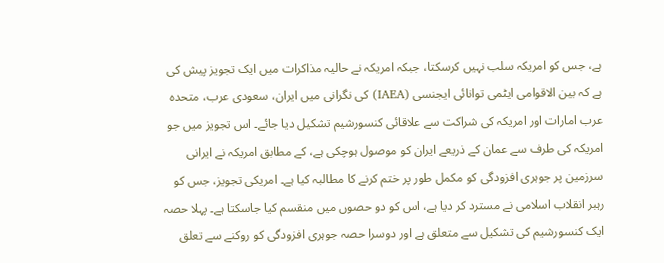ہے، جس کو امریکہ سلب نہیں کرسکتا، جبکہ امریکہ نے حالیہ مذاکرات میں ایک تجویز پیش کی ہے کہ بین الاقوامی ایٹمی توانائی ایجنسی (IAEA) کی نگرانی میں ایران، سعودی عرب، متحدہ عرب امارات اور امریکہ کی شراکت سے علاقائی کنسورشیم تشکیل دیا جائے۔ اس تجویز میں جو امریکہ کی طرف سے عمان کے ذریعے ایران کو موصول ہوچکی ہے، کے مطابق امریکہ نے ایرانی سرزمین پر جوہری افزودگی کو مکمل طور پر ختم کرنے کا مطالبہ کیا ہے۔ امریکی تجویز، جس کو رہبر انقلاب اسلامی نے مسترد کر دیا ہے، اس کو دو حصوں میں منقسم کیا جاسکتا ہے۔ پہلا حصہ ایک کنسورشیم کی تشکیل سے متعلق ہے اور دوسرا حصہ جوہری افزودگی کو روکنے سے تعلق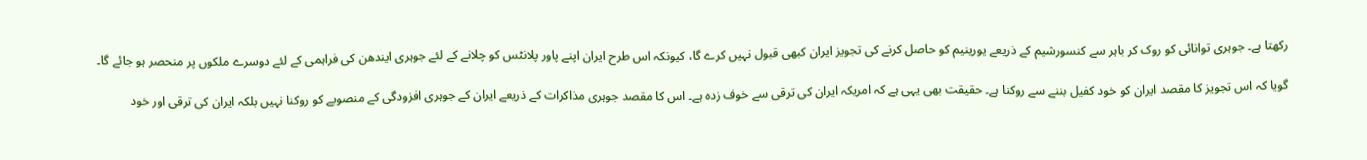رکھتا ہے۔ جوہری توانائی کو روک کر باہر سے کنسورشیم کے ذریعے یورینیم کو حاصل کرنے کی تجویز ایران کبھی قبول نہیں کرے گا، کیونکہ اس طرح ایران اپنے پاور پلانٹس کو چلانے کے لئے جوہری ایندھن کی فراہمی کے لئے دوسرے ملکوں پر منحصر ہو جائے گا۔

گویا کہ اس تجویز کا مقصد ایران کو خود کفیل بننے سے روکنا ہے۔ حقیقت بھی یہی ہے کہ امریکہ ایران کی ترقی سے خوف زدہ ہے۔ اس کا مقصد جوہری مذاکرات کے ذریعے ایران کے جوہری افزودگی کے منصوبے کو روکنا نہیں بلکہ ایران کی ترقی اور خود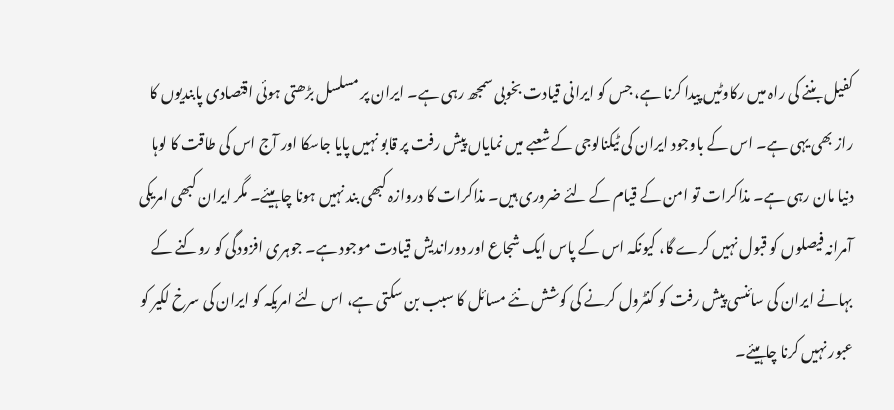کفیل بننے کی راہ میں رکاوٹیں پیدا کرنا ہے، جس کو ایرانی قیادت بخوبی سمجھ رہی ہے۔ ایران پر مسلسل بڑھتی ہوئی اقتصادی پابندیوں کا راز بھی یہی ہے۔ اس کے باوجود ایران کی ٹیکنالوجی کے شعبے میں نمایاں پیش رفت پر قابو نہیں پایا جاسکا اور آج اس کی طاقت کا لوہا دنیا مان رہی ہے۔ مذاکرات تو امن کے قیام کے لئے ضروری ہیں۔ مذاکرات کا دروازہ کبھی بند نہیں ہونا چاہیئے۔ مگر ایران کبھی امریکی آمرانہ فیصلوں کو قبول نہیں کرے گا، کیونکہ اس کے پاس ایک شجاع اور دوراندیش قیادت موجود ہے۔ جوہری افزودگی کو روکنے کے بہانے ایران کی سائنسی پیش رفت کو کنٹرول کرنے کی کوشش نئے مسائل کا سبب بن سکتی ہے، اس لئے امریکہ کو ایران کی سرخ لکیر کو عبور نہیں کرنا چاہیئے۔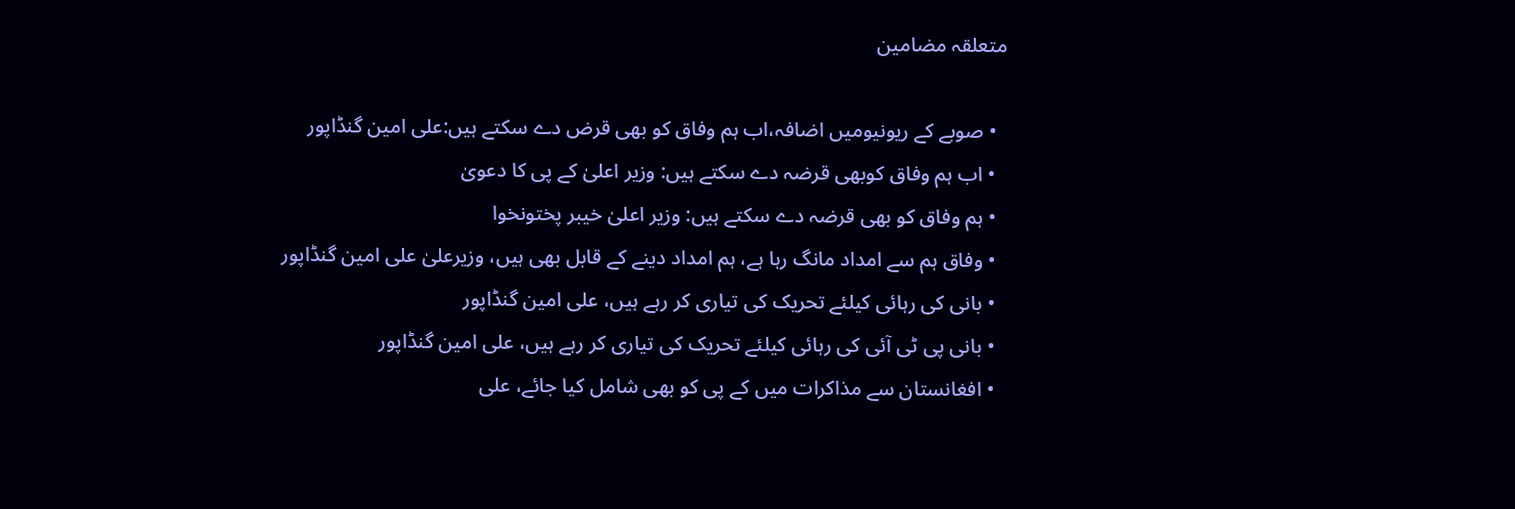متعلقہ مضامین

  • صوبے کے ریونیومیں اضافہ،اب ہم وفاق کو بھی قرض دے سکتے ہیں:علی امین گنڈاپور
  • اب ہم وفاق کوبھی قرضہ دے سکتے ہیں: وزیر اعلیٰ کے پی کا دعویٰ
  • ہم وفاق کو بھی قرضہ دے سکتے ہیں: وزیر اعلیٰ خیبر پختونخوا
  • وفاق ہم سے امداد مانگ رہا ہے، ہم امداد دینے کے قابل بھی ہیں، وزیرعلیٰ علی امین گنڈاپور
  • بانی کی رہائی کیلئے تحریک کی تیاری کر رہے ہیں، علی امین گنڈاپور
  • بانی پی ٹی آئی کی رہائی کیلئے تحریک کی تیاری کر رہے ہیں، علی امین گنڈاپور
  • افغانستان سے مذاکرات میں کے پی کو بھی شامل کیا جائے، علی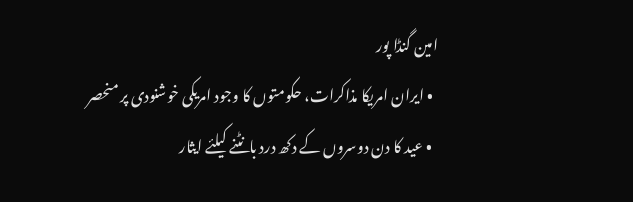امین گنڈا پور
  • ایران امریکا مذاکرات، حکومتوں کا وجود امریکی خوشنودی پر منحصر
  • عید کا دن دوسروں کے دکھ درد بانٹنے کیلئے ایثار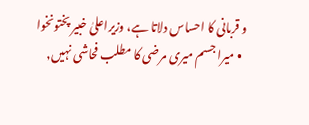و قربانی کا احساس دلاتا ہے، وزیراعلیٰ خبیر پختونخوا
  • میرا جسم میری مرضی کا مطلب فحاشی نہیں,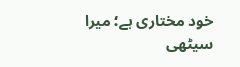خود مختاری ہے؛ میرا سیٹھی